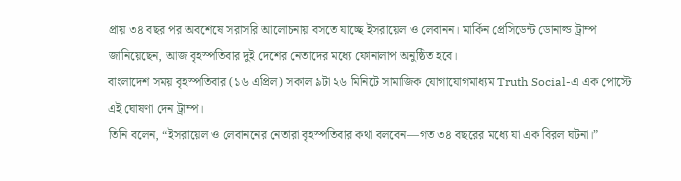প্রায় ৩৪ বছর পর অবশেষে সরাসরি আলোচনায় বসতে যাচ্ছে ইসরায়েল ও লেবানন। মার্কিন প্রেসিডেন্ট ডোনাল্ড ট্রাম্প জানিয়েছেন, আজ বৃহস্পতিবার দুই দেশের নেতাদের মধ্যে ফোনালাপ অনুষ্ঠিত হবে।
বাংলাদেশ সময় বৃহস্পতিবার (১৬ এপ্রিল) সকাল ৯টা ২৬ মিনিটে সামাজিক যোগাযোগমাধ্যম Truth Social-এ এক পোস্টে এই ঘোষণা দেন ট্রাম্প।
তিনি বলেন, “ইসরায়েল ও লেবাননের নেতারা বৃহস্পতিবার কথা বলবেন—গত ৩৪ বছরের মধ্যে যা এক বিরল ঘটনা।”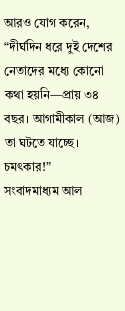আরও যোগ করেন, “দীর্ঘদিন ধরে দুই দেশের নেতাদের মধ্যে কোনো কথা হয়নি—প্রায় ৩৪ বছর। আগামীকাল (আজ) তা ঘটতে যাচ্ছে। চমৎকার!”
সংবাদমাধ্যম আল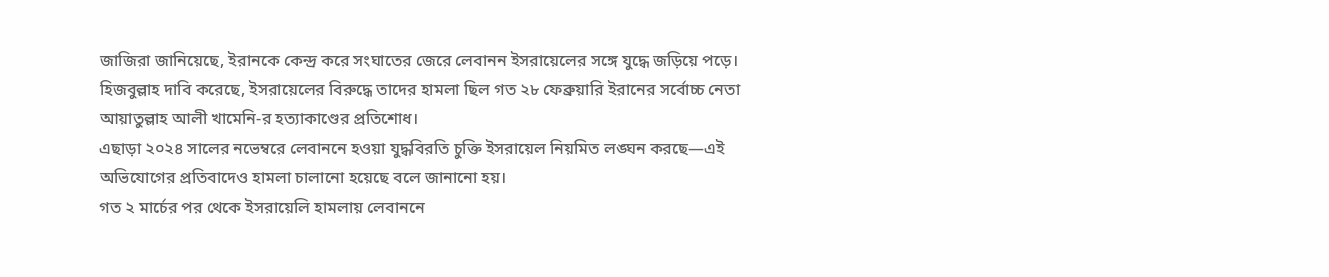জাজিরা জানিয়েছে, ইরানকে কেন্দ্র করে সংঘাতের জেরে লেবানন ইসরায়েলের সঙ্গে যুদ্ধে জড়িয়ে পড়ে। হিজবুল্লাহ দাবি করেছে, ইসরায়েলের বিরুদ্ধে তাদের হামলা ছিল গত ২৮ ফেব্রুয়ারি ইরানের সর্বোচ্চ নেতা আয়াতুল্লাহ আলী খামেনি-র হত্যাকাণ্ডের প্রতিশোধ।
এছাড়া ২০২৪ সালের নভেম্বরে লেবাননে হওয়া যুদ্ধবিরতি চুক্তি ইসরায়েল নিয়মিত লঙ্ঘন করছে—এই অভিযোগের প্রতিবাদেও হামলা চালানো হয়েছে বলে জানানো হয়।
গত ২ মার্চের পর থেকে ইসরায়েলি হামলায় লেবাননে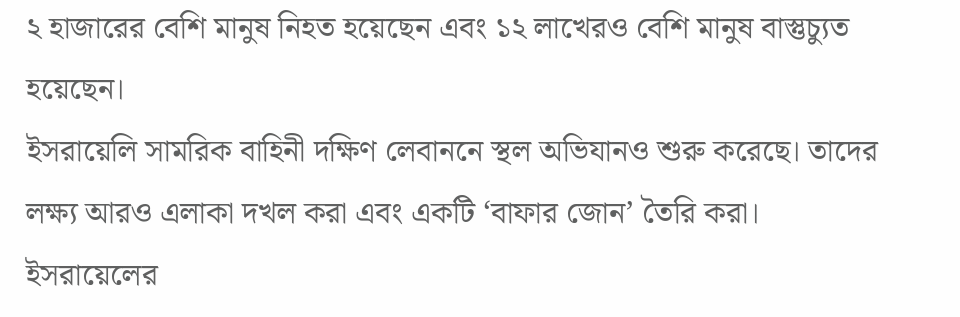২ হাজারের বেশি মানুষ নিহত হয়েছেন এবং ১২ লাখেরও বেশি মানুষ বাস্তুচ্যুত হয়েছেন।
ইসরায়েলি সামরিক বাহিনী দক্ষিণ লেবাননে স্থল অভিযানও শুরু করেছে। তাদের লক্ষ্য আরও এলাকা দখল করা এবং একটি ‘বাফার জোন’ তৈরি করা।
ইসরায়েলের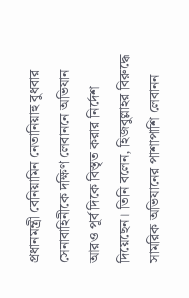প্রধানমন্ত্রী বেনিয়ামিন নেতানিয়াহু বুধবার সেনাবাহিনীকে দক্ষিণ লেবাননে অভিযান আরও পূর্ব দিকে বিস্তৃত করার নির্দেশ দিয়েছেন। তিনি বলেন, হিজবুল্লাহর বিরুদ্ধে সামরিক অভিযানের পাশাপাশি লেবানন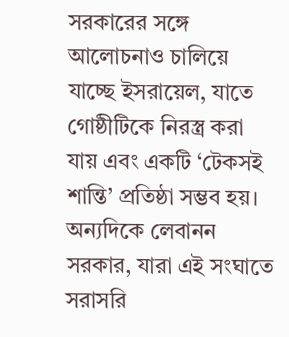সরকারের সঙ্গে আলোচনাও চালিয়ে যাচ্ছে ইসরায়েল, যাতে গোষ্ঠীটিকে নিরস্ত্র করা যায় এবং একটি ‘টেকসই শান্তি’ প্রতিষ্ঠা সম্ভব হয়।
অন্যদিকে লেবানন সরকার, যারা এই সংঘাতে সরাসরি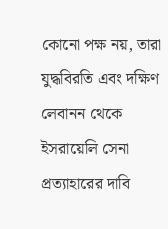কোনো পক্ষ নয়, তারা যুদ্ধবিরতি এবং দক্ষিণ লেবানন থেকে ইসরায়েলি সেনা প্রত্যাহারের দাবি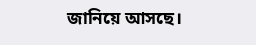জানিয়ে আসছে।